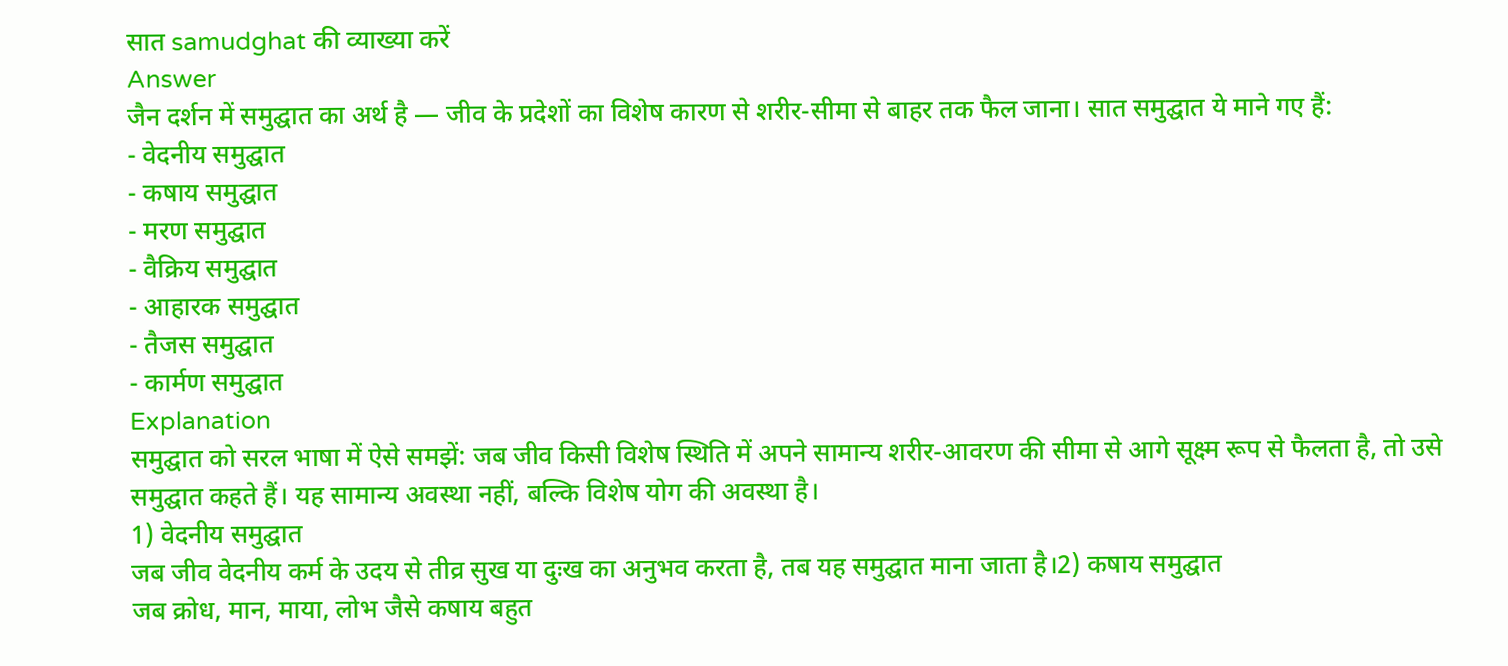सात samudghat की व्याख्या करें
Answer
जैन दर्शन में समुद्घात का अर्थ है — जीव के प्रदेशों का विशेष कारण से शरीर-सीमा से बाहर तक फैल जाना। सात समुद्घात ये माने गए हैं:
- वेदनीय समुद्घात
- कषाय समुद्घात
- मरण समुद्घात
- वैक्रिय समुद्घात
- आहारक समुद्घात
- तैजस समुद्घात
- कार्मण समुद्घात
Explanation
समुद्घात को सरल भाषा में ऐसे समझें: जब जीव किसी विशेष स्थिति में अपने सामान्य शरीर-आवरण की सीमा से आगे सूक्ष्म रूप से फैलता है, तो उसे समुद्घात कहते हैं। यह सामान्य अवस्था नहीं, बल्कि विशेष योग की अवस्था है।
1) वेदनीय समुद्घात
जब जीव वेदनीय कर्म के उदय से तीव्र सुख या दुःख का अनुभव करता है, तब यह समुद्घात माना जाता है।2) कषाय समुद्घात
जब क्रोध, मान, माया, लोभ जैसे कषाय बहुत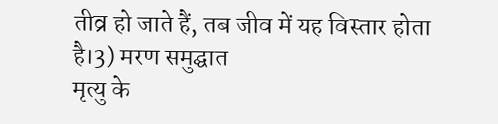तीव्र हो जाते हैं, तब जीव में यह विस्तार होता है।3) मरण समुद्घात
मृत्यु के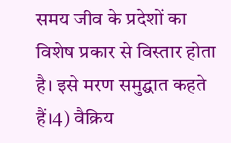समय जीव के प्रदेशों का विशेष प्रकार से विस्तार होता है। इसे मरण समुद्घात कहते हैं।4) वैक्रिय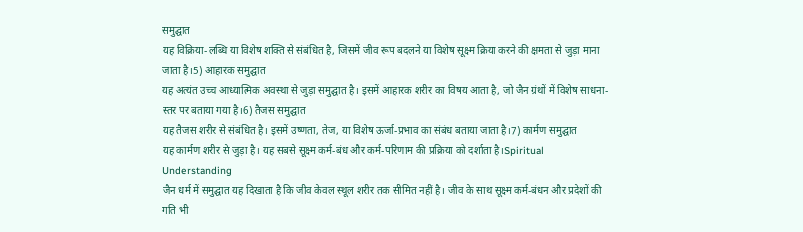समुद्घात
यह विक्रिया-लब्धि या विशेष शक्ति से संबंधित है, जिसमें जीव रूप बदलने या विशेष सूक्ष्म क्रिया करने की क्षमता से जुड़ा माना जाता है।5) आहारक समुद्घात
यह अत्यंत उच्च आध्यात्मिक अवस्था से जुड़ा समुद्घात है। इसमें आहारक शरीर का विषय आता है, जो जैन ग्रंथों में विशेष साधना-स्तर पर बताया गया है।6) तैजस समुद्घात
यह तैजस शरीर से संबंधित है। इसमें उष्णता, तेज, या विशेष ऊर्जा-प्रभाव का संबंध बताया जाता है।7) कार्मण समुद्घात
यह कार्मण शरीर से जुड़ा है। यह सबसे सूक्ष्म कर्म-बंध और कर्म-परिणाम की प्रक्रिया को दर्शाता है।Spiritual Understanding
जैन धर्म में समुद्घात यह दिखाता है कि जीव केवल स्थूल शरीर तक सीमित नहीं है। जीव के साथ सूक्ष्म कर्म-बंधन और प्रदेशों की गति भी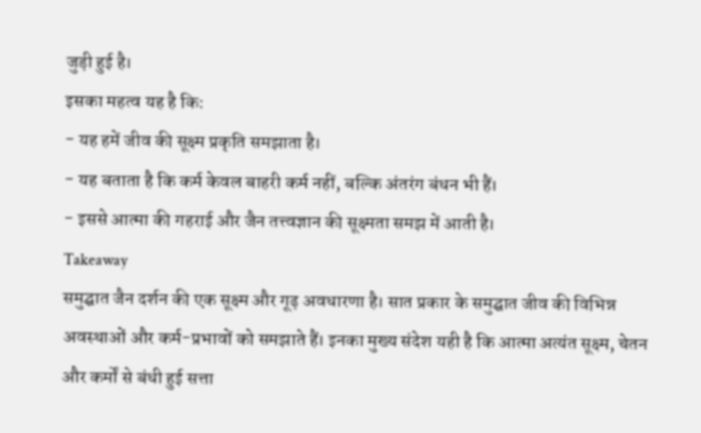जुड़ी हुई है।
इसका महत्व यह है कि:
- यह हमें जीव की सूक्ष्म प्रकृति समझाता है।
- यह बताता है कि कर्म केवल बाहरी कर्म नहीं, बल्कि अंतरंग बंधन भी हैं।
- इससे आत्मा की गहराई और जैन तत्त्वज्ञान की सूक्ष्मता समझ में आती है।
Takeaway
समुद्घात जैन दर्शन की एक सूक्ष्म और गूढ़ अवधारणा है। सात प्रकार के समुद्घात जीव की विभिन्न अवस्थाओं और कर्म-प्रभावों को समझाते हैं। इनका मुख्य संदेश यही है कि आत्मा अत्यंत सूक्ष्म, चेतन और कर्मों से बंधी हुई सत्ता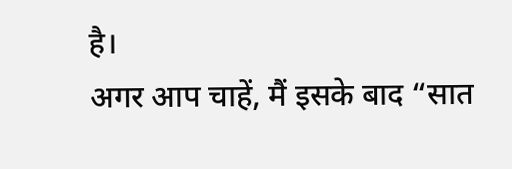है।
अगर आप चाहें, मैं इसके बाद “सात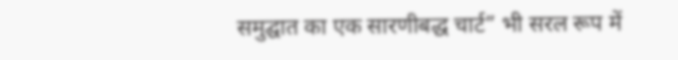समुद्घात का एक सारणीबद्ध चार्ट” भी सरल रूप में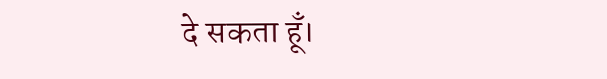दे सकता हूँ।